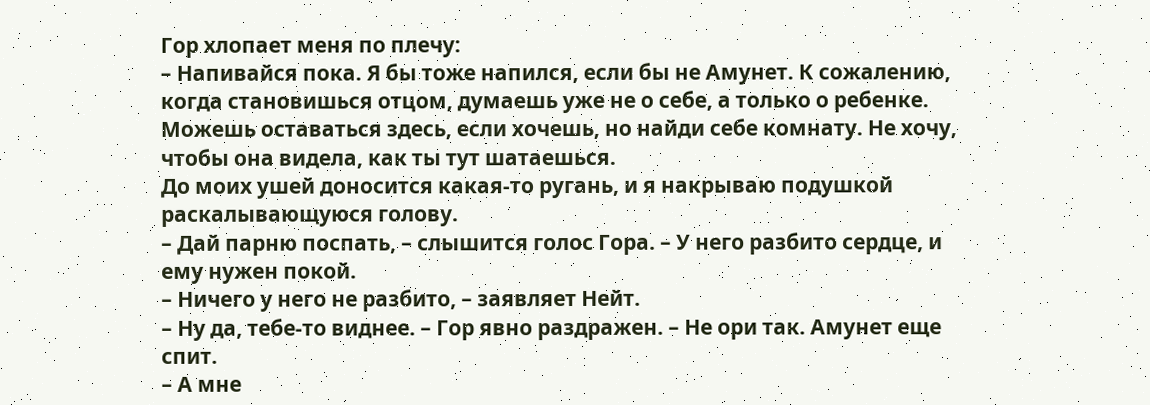Гор хлопает меня по плечу:
– Напивайся пока. Я бы тоже напился, если бы не Амунет. К сожалению, когда становишься отцом, думаешь уже не о себе, а только о ребенке. Можешь оставаться здесь, если хочешь, но найди себе комнату. Не хочу, чтобы она видела, как ты тут шатаешься.
До моих ушей доносится какая-то ругань, и я накрываю подушкой раскалывающуюся голову.
– Дай парню поспать, – слышится голос Гора. – У него разбито сердце, и ему нужен покой.
– Ничего у него не разбито, – заявляет Нейт.
– Ну да, тебе-то виднее. – Гор явно раздражен. – Не ори так. Амунет еще спит.
– А мне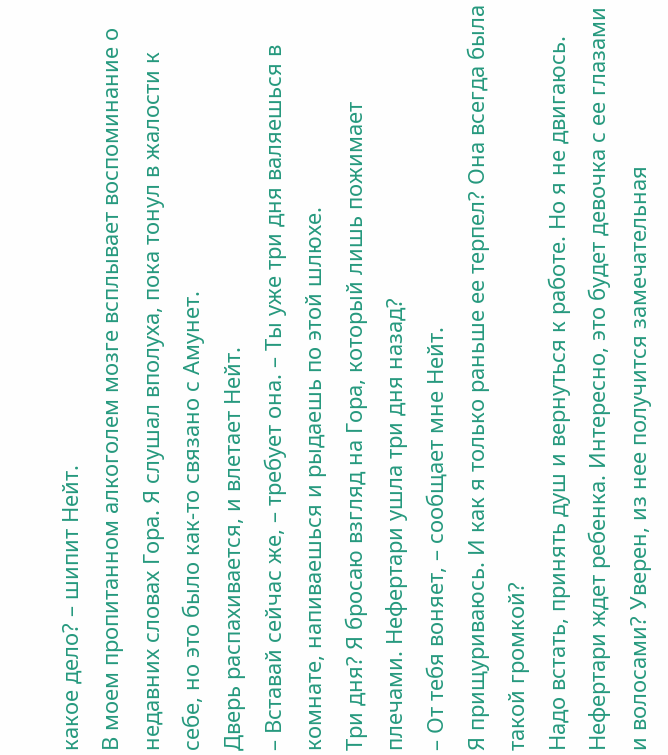какое дело? – шипит Нейт.
В моем пропитанном алкоголем мозге всплывает воспоминание о недавних словах Гора. Я слушал вполуха, пока тонул в жалости к себе, но это было как-то связано с Амунет.
Дверь распахивается, и влетает Нейт.
– Вставай сейчас же, – требует она. – Ты уже три дня валяешься в комнате, напиваешься и рыдаешь по этой шлюхе.
Три дня? Я бросаю взгляд на Гора, который лишь пожимает плечами. Нефертари ушла три дня назад?
– От тебя воняет, – сообщает мне Нейт.
Я прищуриваюсь. И как я только раньше ее терпел? Она всегда была такой громкой?
Надо встать, принять душ и вернуться к работе. Но я не двигаюсь. Нефертари ждет ребенка. Интересно, это будет девочка с ее глазами и волосами? Уверен, из нее получится замечательная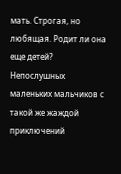мать. Строгая, но любящая. Родит ли она еще детей? Непослушных маленьких мальчиков с такой же жаждой приключений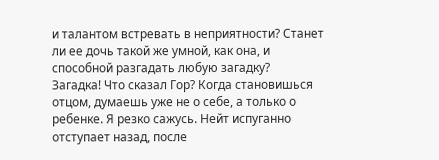и талантом встревать в неприятности? Станет ли ее дочь такой же умной, как она, и способной разгадать любую загадку?
Загадка! Что сказал Гор? Когда становишься отцом, думаешь уже не о себе, а только о ребенке. Я резко сажусь. Нейт испуганно отступает назад, после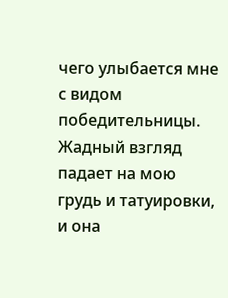чего улыбается мне с видом победительницы. Жадный взгляд падает на мою грудь и татуировки, и она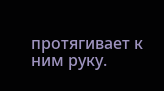протягивает к ним руку.